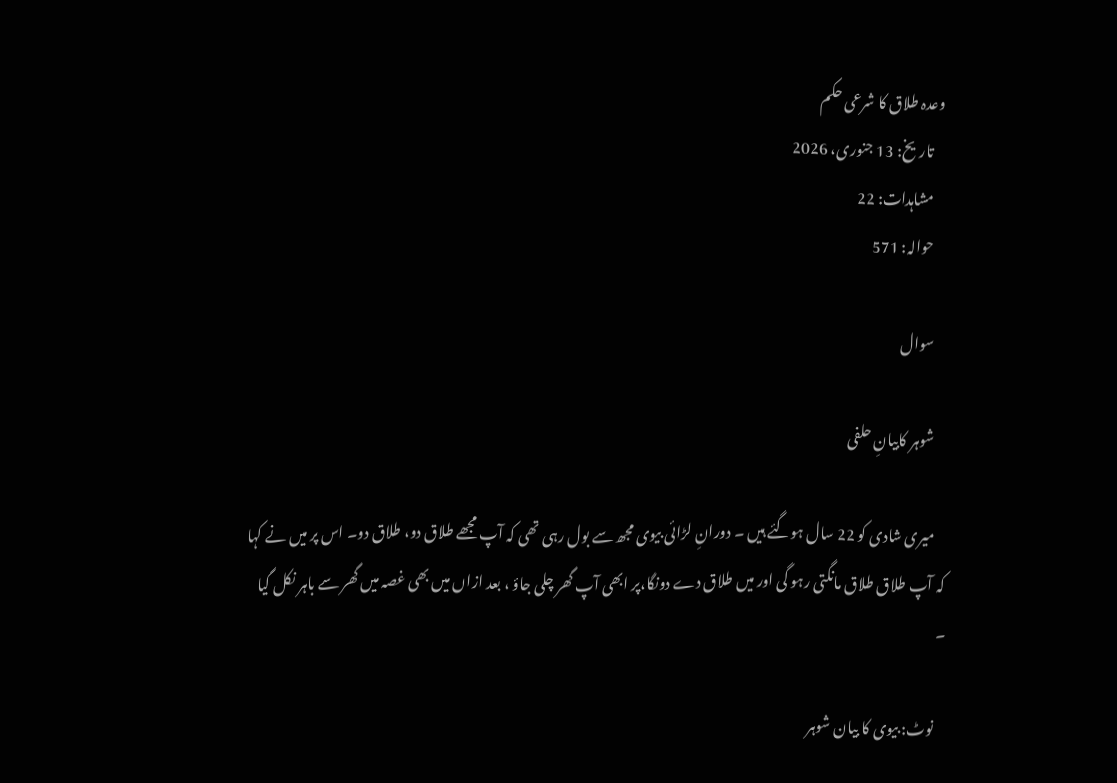وعدہ طلاق کا شرعی حکم
    تاریخ: 13 جنوری، 2026
    مشاہدات: 22
    حوالہ: 571

    سوال

    شوہر کابیانِ حلفی

    میری شادی کو 22 سال ہوگئے ہیں ۔ دورانِ لڑائی بیوی مجھ سے بول رہی تھی کہ آپ مجھے طلاق دو، طلاق دو۔ اس پر میں نے کہا کہ آپ طلاق طلاق مانگتی رہو گی اور میں طلاق دے دونگا،پر ابھی آپ گھر چلی جاؤ ، بعد ازاں میں بھی غصہ میں گھر سے باہر نکل گیا ۔

    نوٹ: بیوی کا بیان شوہر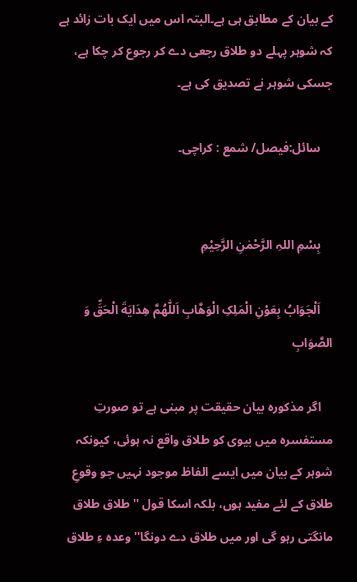کے بیان کے مطابق ہی ہے۔البتہ اس میں ایک بات زائد ہے کہ شوہر پہلے دو طلاق رجعی دے کر رجوع کر چکا ہے، جسکی شوہر نے تصدیق کی ہے۔

    سائل:فیصل/ شمع : کراچی۔


    بِسْمِ اللہِ الرَّحْمٰنِ الرَّحِيْمِ

    اَلْجَوَابُ بِعَوْنِ الْمَلِکِ الْوَھَّابِ اَللّٰھُمَّ ھِدَايَةَ الْحَقِّ وَ الصَّوَابِ

    اگر مذکورہ بیان حقیقت پر مبنی ہے تو صورتِ مستفسرہ میں بیوی کو طلاق واقع نہ ہوئی، کیونکہ شوہر کے بیان میں ایسے الفاظ موجود نہیں جو وقوعِ طلاق کے لئے مفید ہوں، بلکہ اسکا قول '' طلاق طلاق مانگتی رہو گی اور میں طلاق دے دونگا'' وعدہ ءِ طلاق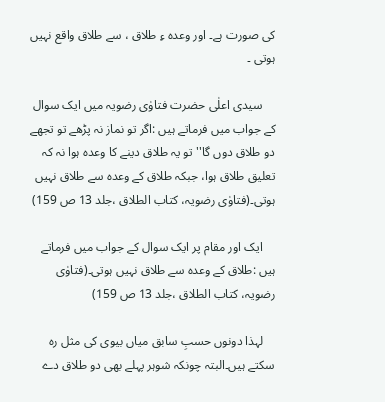کی صورت ہے۔ اور وعدہ ءِ طلاق ، سے طلاق واقع نہیں ہوتی ۔

    سیدی اعلٰی حضرت فتاوٰی رضویہ میں ایک سوال کے جواب میں فرماتے ہیں :اگر تو نماز نہ پڑھے تو تجھے دو طلاق دوں گا'' تو یہ طلاق دینے کا وعدہ ہوا نہ کہ تعلیق طلاق ہوا، جبکہ طلاق کے وعدہ سے طلاق نہیں ہوتی۔(فتاوٰی رضویہ، کتاب الطلاق ،جلد 13 ص 159)

    ایک اور مقام پر ایک سوال کے جواب میں فرماتے ہیں :طلاق کے وعدہ سے طلاق نہیں ہوتی۔(فتاوٰی رضویہ، کتاب الطلاق ،جلد 13 ص 159)

    لہذا دونوں حسبِ سابق میاں بیوی کی مثل رہ سکتے ہیں۔البتہ چونکہ شوہر پہلے بھی دو طلاق دے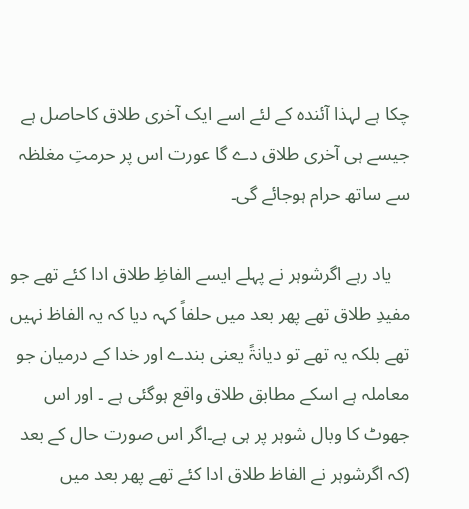چکا ہے لہذا آئندہ کے لئے اسے ایک آخری طلاق کاحاصل ہے جیسے ہی آخری طلاق دے گا عورت اس پر حرمتِ مغلظہ سے ساتھ حرام ہوجائے گی۔

    یاد رہے اگرشوہر نے پہلے ایسے الفاظِ طلاق ادا کئے تھے جو مفیدِ طلاق تھے پھر بعد میں حلفاً کہہ دیا کہ یہ الفاظ نہیں تھے بلکہ یہ تھے تو دیانۃً یعنی بندے اور خدا کے درمیان جو معاملہ ہے اسکے مطابق طلاق واقع ہوگئی ہے ۔ اور اس جھوٹ کا وبال شوہر پر ہی ہے۔اگر اس صورت حال کے بعد (کہ اگرشوہر نے الفاظ طلاق ادا کئے تھے پھر بعد میں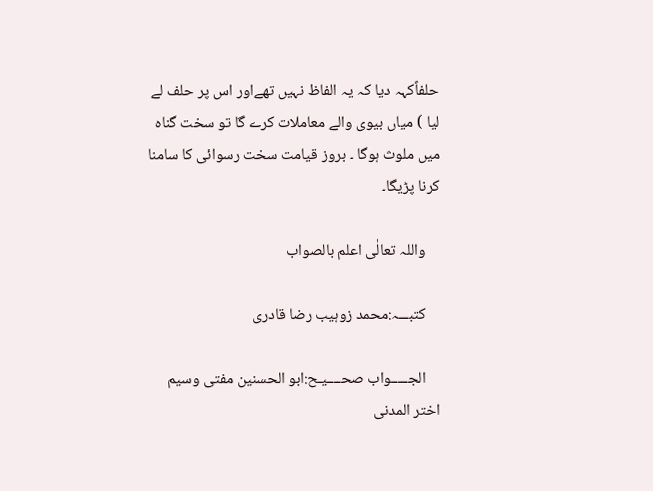حلفاًکہہ دیا کہ یہ الفاظ نہیں تھےاور اس پر حلف لے لیا ) میاں بیوی والے معاملات کرے گا تو سخت گناہ میں ملوث ہوگا ۔ بروز قیامت سخت رسوائی کا سامنا کرنا پڑیگا۔

    واللہ تعالٰی اعلم بالصواب

    کتبـــہ:محمد زوہیب رضا قادری

    الجـــــواب صحــــیـح:ابو الحسنین مفتی وسیم اختر المدنی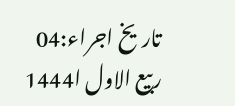تاريخ اجراء:04 ربیع الاول ا1444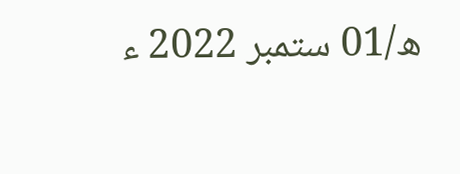ھ/01 ستمبر 2022 ء